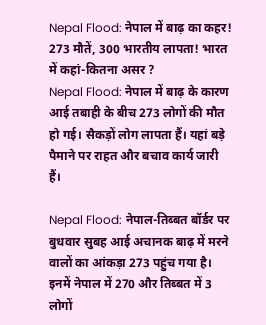Nepal Flood: नेपाल में बाढ़ का कहर! 273 मौतें, 300 भारतीय लापता! भारत में कहां-कितना असर ?
Nepal Flood: नेपाल में बाढ़ के कारण आई तबाही के बीच 273 लोगों की मौत हो गई। सैकड़ों लोग लापता हैं। यहां बड़े पैमाने पर राहत और बचाव कार्य जारी हैं।

Nepal Flood: नेपाल-तिब्बत बॉर्डर पर बुधवार सुबह आई अचानक बाढ़ में मरने वालों का आंकड़ा 273 पहुंच गया है। इनमें नेपाल में 270 और तिब्बत में 3 लोगों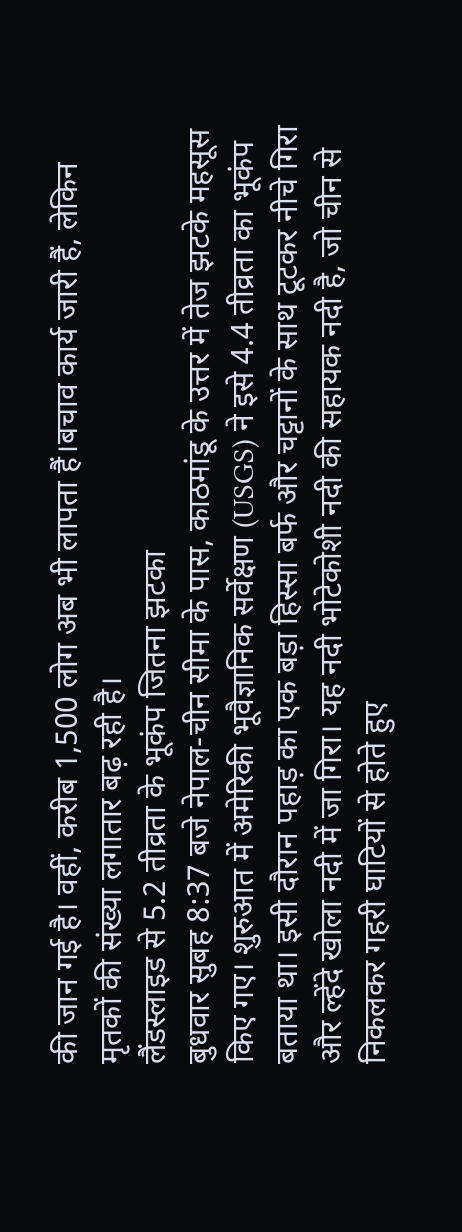की जान गई है। वहीं, करीब 1,500 लोग अब भी लापता हैं।बचाव कार्य जारी हैं, लेकिन मृतकों की संख्या लगातार बढ़ रही है।
लैंडस्लाइड से 5.2 तीव्रता के भूकंप जितना झटका
बुधवार सुबह 8:37 बजे नेपाल-चीन सीमा के पास, काठमांडू के उत्तर में तेज झटके महसूस किए गए। शुरुआत में अमेरिकी भूवैज्ञानिक सर्वेक्षण (USGS) ने इसे 4.4 तीव्रता का भूकंप बताया था। इसी दौरान पहाड़ का एक बड़ा हिस्सा बर्फ और चट्टानों के साथ टूटकर नीचे गिरा और ल्हेंदे खोला नदी में जा गिरा। यह नदी भोटेकोशी नदी की सहायक नदी है, जो चीन से निकलकर गहरी घाटियों से होते हुए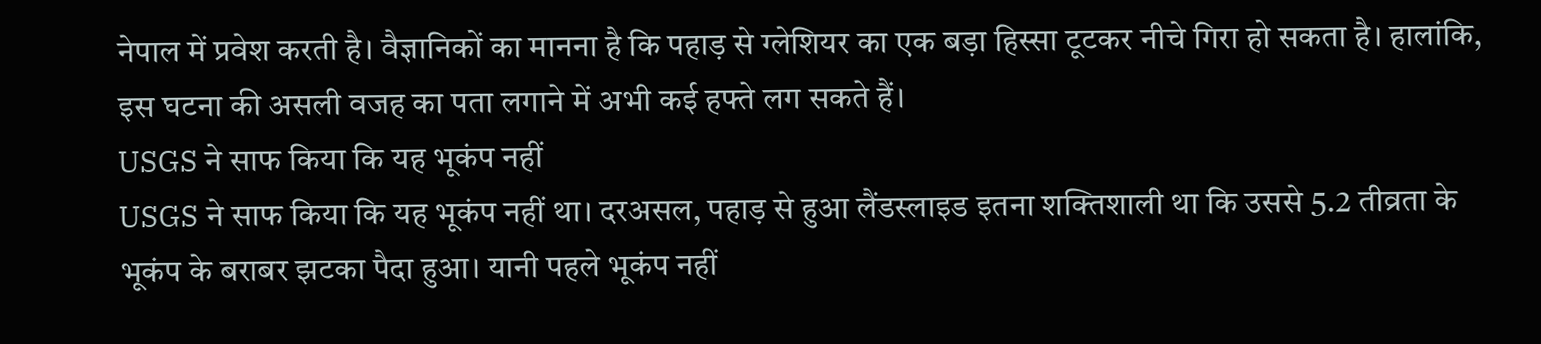नेपाल में प्रवेश करती है। वैज्ञानिकों का मानना है कि पहाड़ से ग्लेशियर का एक बड़ा हिस्सा टूटकर नीचे गिरा हो सकता है। हालांकि, इस घटना की असली वजह का पता लगाने में अभी कई हफ्ते लग सकते हैं।
USGS ने साफ किया कि यह भूकंप नहीं
USGS ने साफ किया कि यह भूकंप नहीं था। दरअसल, पहाड़ से हुआ लैंडस्लाइड इतना शक्तिशाली था कि उससे 5.2 तीव्रता के भूकंप के बराबर झटका पैदा हुआ। यानी पहले भूकंप नहीं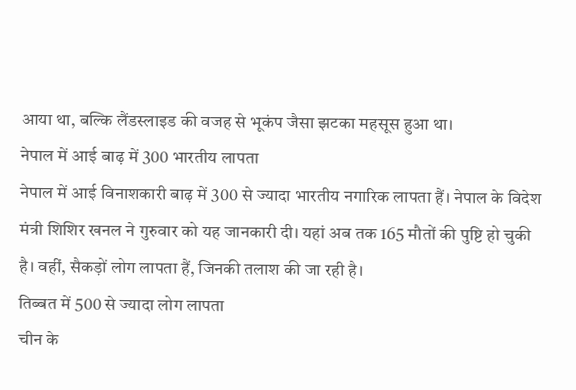आया था, बल्कि लैंडस्लाइड की वजह से भूकंप जैसा झटका महसूस हुआ था।
नेपाल में आई बाढ़ में 300 भारतीय लापता
नेपाल में आई विनाशकारी बाढ़ में 300 से ज्यादा भारतीय नगारिक लापता हैं। नेपाल के विदेश मंत्री शिशिर खनल ने गुरुवार को यह जानकारी दी। यहां अब तक 165 मौतों की पुष्टि हो चुकी है। वहीं, सैकड़ों लोग लापता हैं, जिनकी तलाश की जा रही है।
तिब्बत में 500 से ज्यादा लोग लापता
चीन के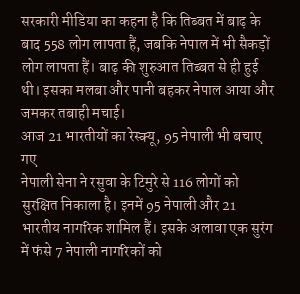सरकारी मीडिया का कहना है कि तिब्बत में बाढ़ के बाद 558 लोग लापता हैं, जबकि नेपाल में भी सैकड़ों लोग लापता हैं। बाढ़ की शुरुआत तिब्बत से ही हुई थी। इसका मलबा और पानी बहकर नेपाल आया और जमकर तबाही मचाई।
आज 21 भारतीयों का रेस्क्यू, 95 नेपाली भी बचाए गए
नेपाली सेना ने रसुवा के टिमुरे से 116 लोगों को सुरक्षित निकाला है। इनमें 95 नेपाली और 21 भारतीय नागरिक शामिल हैं। इसके अलावा एक सुरंग में फंसे 7 नेपाली नागरिकों को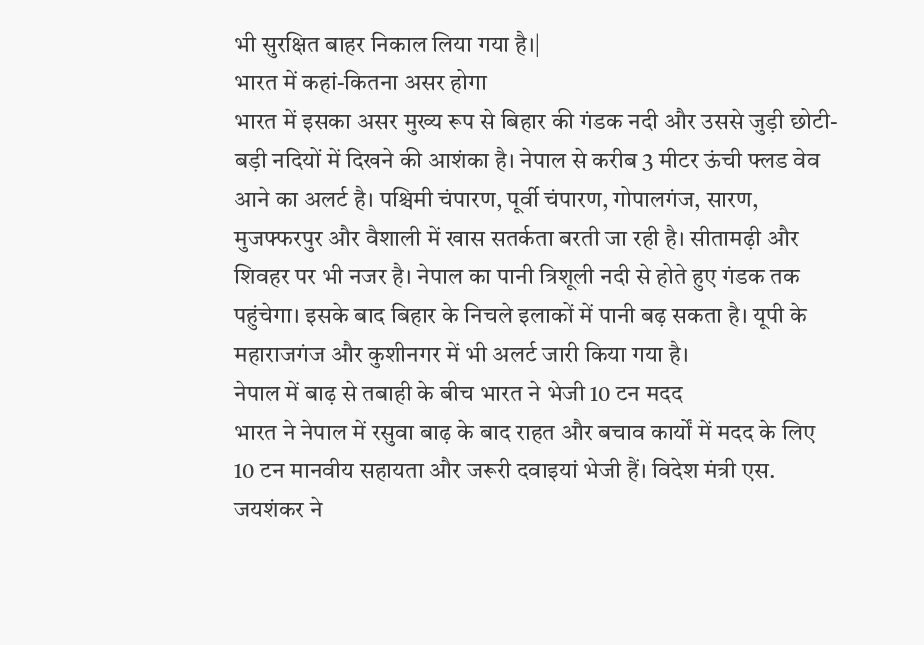भी सुरक्षित बाहर निकाल लिया गया है।|
भारत में कहां-कितना असर होगा
भारत में इसका असर मुख्य रूप से बिहार की गंडक नदी और उससे जुड़ी छोटी-बड़ी नदियों में दिखने की आशंका है। नेपाल से करीब 3 मीटर ऊंची फ्लड वेव आने का अलर्ट है। पश्चिमी चंपारण, पूर्वी चंपारण, गोपालगंज, सारण, मुजफ्फरपुर और वैशाली में खास सतर्कता बरती जा रही है। सीतामढ़ी और शिवहर पर भी नजर है। नेपाल का पानी त्रिशूली नदी से होते हुए गंडक तक पहुंचेगा। इसके बाद बिहार के निचले इलाकों में पानी बढ़ सकता है। यूपी के महाराजगंज और कुशीनगर में भी अलर्ट जारी किया गया है।
नेपाल में बाढ़ से तबाही के बीच भारत ने भेजी 10 टन मदद
भारत ने नेपाल में रसुवा बाढ़ के बाद राहत और बचाव कार्यों में मदद के लिए 10 टन मानवीय सहायता और जरूरी दवाइयां भेजी हैं। विदेश मंत्री एस. जयशंकर ने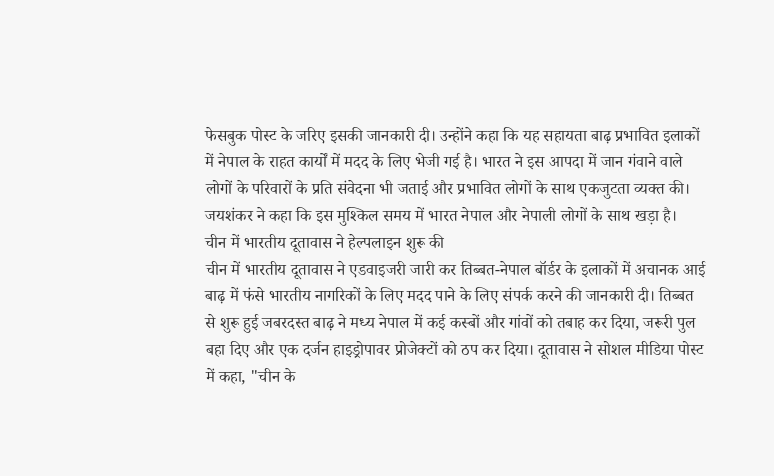फेसबुक पोस्ट के जरिए इसकी जानकारी दी। उन्होंने कहा कि यह सहायता बाढ़ प्रभावित इलाकों में नेपाल के राहत कार्यों में मदद के लिए भेजी गई है। भारत ने इस आपदा में जान गंवाने वाले लोगों के परिवारों के प्रति संवेदना भी जताई और प्रभावित लोगों के साथ एकजुटता व्यक्त की। जयशंकर ने कहा कि इस मुश्किल समय में भारत नेपाल और नेपाली लोगों के साथ खड़ा है।
चीन में भारतीय दूतावास ने हेल्पलाइन शुरू की
चीन में भारतीय दूतावास ने एडवाइजरी जारी कर तिब्बत-नेपाल बॉर्डर के इलाकों में अचानक आई बाढ़ में फंसे भारतीय नागरिकों के लिए मदद पाने के लिए संपर्क करने की जानकारी दी। तिब्बत से शुरू हुई जबरदस्त बाढ़ ने मध्य नेपाल में कई कस्बों और गांवों को तबाह कर दिया, जरूरी पुल बहा दिए और एक दर्जन हाइड्रोपावर प्रोजेक्टों को ठप कर दिया। दूतावास ने सोशल मीडिया पोस्ट में कहा, "चीन के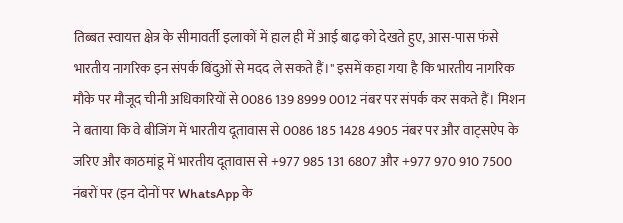तिब्बत स्वायत्त क्षेत्र के सीमावर्ती इलाकों में हाल ही में आई बाढ़ को देखते हुए, आस-पास फंसे भारतीय नागरिक इन संपर्क बिंदुओं से मदद ले सकते हैं।" इसमें कहा गया है कि भारतीय नागरिक मौके पर मौजूद चीनी अधिकारियों से 0086 139 8999 0012 नंबर पर संपर्क कर सकते हैं। मिशन ने बताया कि वे बीजिंग में भारतीय दूतावास से 0086 185 1428 4905 नंबर पर और वाट्सऐप के जरिए और काठमांडू में भारतीय दूतावास से +977 985 131 6807 और +977 970 910 7500 नंबरों पर (इन दोनों पर WhatsApp के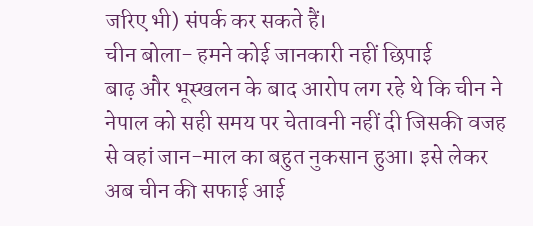जरिए भी) संपर्क कर सकते हैं।
चीन बोला- हमने कोई जानकारी नहीं छिपाई
बाढ़ और भूस्खलन के बाद आरोप लग रहे थे कि चीन ने नेपाल को सही समय पर चेतावनी नहीं दी जिसकी वजह से वहां जान-माल का बहुत नुकसान हुआ। इसे लेकर अब चीन की सफाई आई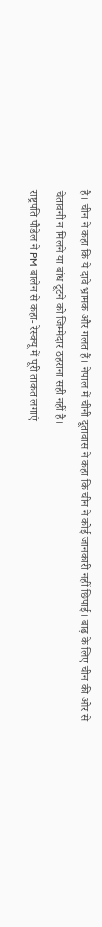है। चीन ने कहा कि ये दावे भ्रामक और गलत हैं। नेपाल में चीनी दूतावास ने कहा कि चीन ने कोई जानकारी नहीं छिपाई। बाढ़ के लिए चीन की ओर से चेतावनी न मिलने या बांध टूटने को जिम्मेदार ठहराना सही नहीं है।
राष्ट्रपति पौडेल ने PM बालेन से कहा- रेस्क्यू में पूरी ताकत लगाएं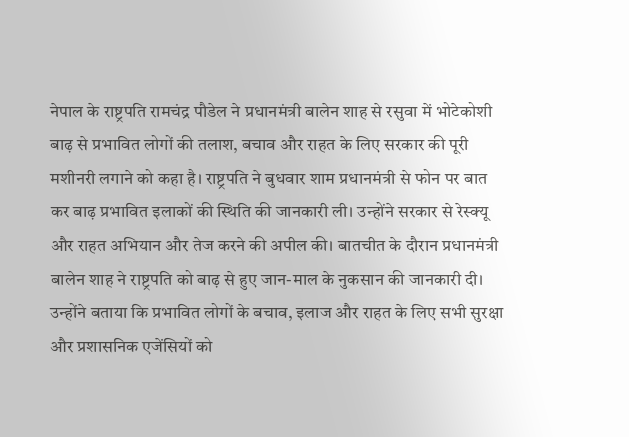नेपाल के राष्ट्रपति रामचंद्र पौडेल ने प्रधानमंत्री बालेन शाह से रसुवा में भोटेकोशी बाढ़ से प्रभावित लोगों की तलाश, बचाव और राहत के लिए सरकार की पूरी मशीनरी लगाने को कहा है। राष्ट्रपति ने बुधवार शाम प्रधानमंत्री से फोन पर बात कर बाढ़ प्रभावित इलाकों की स्थिति की जानकारी ली। उन्होंने सरकार से रेस्क्यू और राहत अभियान और तेज करने की अपील की। बातचीत के दौरान प्रधानमंत्री बालेन शाह ने राष्ट्रपति को बाढ़ से हुए जान-माल के नुकसान की जानकारी दी। उन्होंने बताया कि प्रभावित लोगों के बचाव, इलाज और राहत के लिए सभी सुरक्षा और प्रशासनिक एजेंसियों को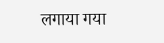लगाया गया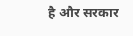है और सरकार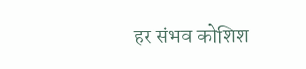हर संभव कोशिश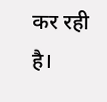कर रही है।